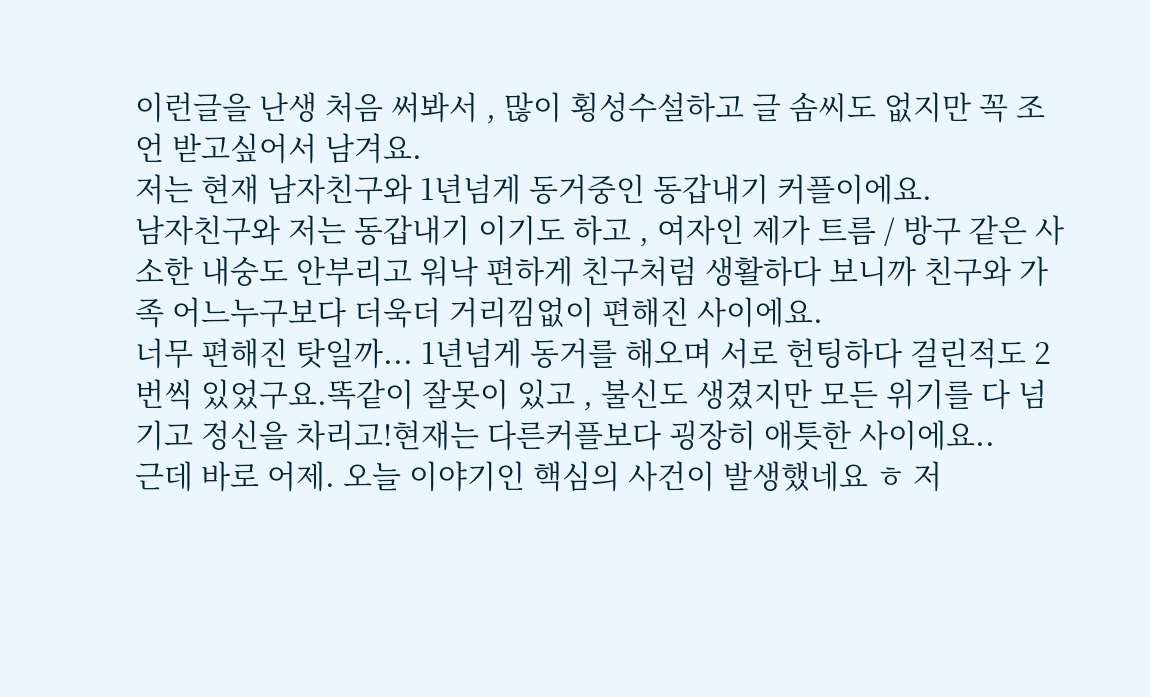이런글을 난생 처음 써봐서 , 많이 횡성수설하고 글 솜씨도 없지만 꼭 조언 받고싶어서 남겨요.
저는 현재 남자친구와 1년넘게 동거중인 동갑내기 커플이에요.
남자친구와 저는 동갑내기 이기도 하고 , 여자인 제가 트름 / 방구 같은 사소한 내숭도 안부리고 워낙 편하게 친구처럼 생활하다 보니까 친구와 가족 어느누구보다 더욱더 거리낌없이 편해진 사이에요.
너무 편해진 탓일까... 1년넘게 동거를 해오며 서로 헌팅하다 걸린적도 2번씩 있었구요.똑같이 잘못이 있고 , 불신도 생겼지만 모든 위기를 다 넘기고 정신을 차리고!현재는 다른커플보다 굉장히 애틋한 사이에요..
근데 바로 어제. 오늘 이야기인 핵심의 사건이 발생했네요 ㅎ 저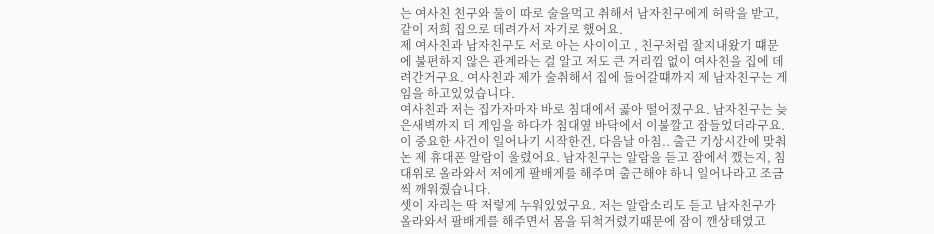는 여사친 친구와 둘이 따로 술을먹고 취해서 남자친구에게 허락을 받고, 같이 저희 집으로 데려가서 자기로 했어요.
제 여사친과 남자친구도 서로 아는 사이이고 , 친구처럼 잘지내왔기 떄문에 불편하지 않은 관계라는 걸 알고 저도 큰 거리낌 없이 여사친을 집에 데려간거구요. 여사친과 제가 술취해서 집에 들어갈떄까지 제 남자친구는 게임을 하고있었습니다.
여사친과 저는 집가자마자 바로 침대에서 곯아 떨어졌구요. 남자친구는 늦은새벽까지 더 게임을 하다가 침대옆 바닥에서 이불깔고 잠들었더라구요.
이 중요한 사건이 일어나기 시작한건, 다음날 아침.. 출근 기상시간에 맞춰논 제 휴대폰 알람이 울렸어요. 남자친구는 알람을 듣고 잠에서 깼는지, 침대위로 올라와서 저에게 팔배게를 해주며 출근해야 하니 일어나라고 조금씩 깨워줬습니다.
셋이 자리는 딱 저렇게 누워있었구요. 저는 알람소리도 듣고 남자친구가 올라와서 팔배게를 해주면서 몸을 뒤척거렸기때문에 잠이 깬상태였고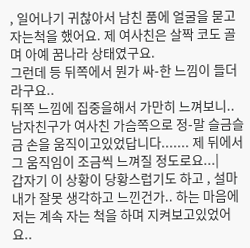, 일어나기 귀찮아서 남친 품에 얼굴을 묻고 자는척을 했어요. 제 여사친은 살짝 코도 골며 아예 꿈나라 상태였구요.
그런데 등 뒤쪽에서 뭔가 싸-한 느낌이 들더라구요..
뒤쪽 느낌에 집중을해서 가만히 느껴보니.. 남자친구가 여사친 가슴쪽으로 정-말 슬금슬금 손을 움직이고있었답니다....... 제 뒤에서 그 움직임이 조금씩 느껴질 정도로요...|
갑자기 이 상황이 당황스럽기도 하고 , 설마 내가 잘못 생각하고 느낀건가.. 하는 마음에 저는 계속 자는 척을 하며 지켜보고있었어요..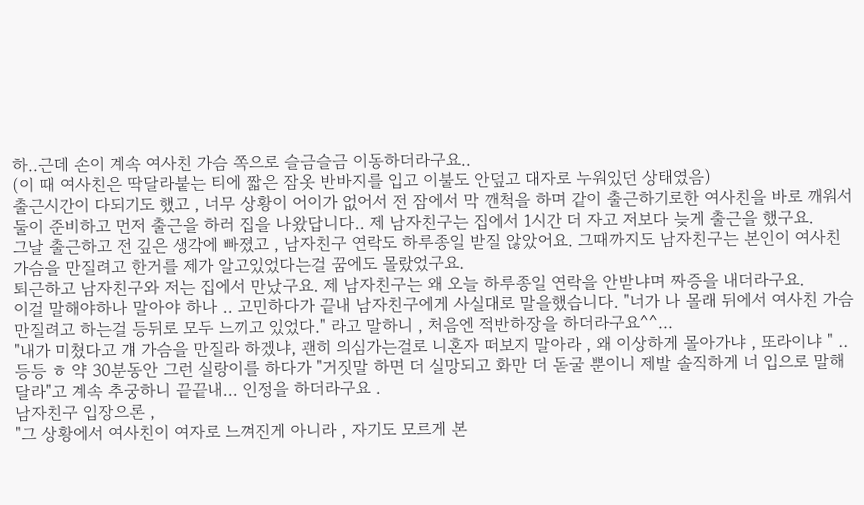하..근데 손이 계속 여사친 가슴 쪽으로 슬금슬금 이동하더라구요..
(이 때 여사친은 딱달라붙는 티에 짧은 잠옷 반바지를 입고 이불도 안덮고 대자로 누워있던 상태였음)
출근시간이 다되기도 했고 , 너무 상황이 어이가 없어서 전 잠에서 막 깬척을 하며 같이 출근하기로한 여사친을 바로 깨워서 둘이 준비하고 먼저 출근을 하러 집을 나왔답니다.. 제 남자친구는 집에서 1시간 더 자고 저보다 늦게 출근을 했구요.
그날 출근하고 전 깊은 생각에 빠졌고 , 남자친구 연락도 하루종일 받질 않았어요. 그때까지도 남자친구는 본인이 여사친 가슴을 만질려고 한거를 제가 알고있었다는걸 꿈에도 몰랐었구요.
퇴근하고 남자친구와 저는 집에서 만났구요. 제 남자친구는 왜 오늘 하루종일 연락을 안받냐며 짜증을 내더라구요.
이걸 말해야하나 말아야 하나 .. 고민하다가 끝내 남자친구에게 사실대로 말을했습니다. "너가 나 몰래 뒤에서 여사친 가슴 만질려고 하는걸 등뒤로 모두 느끼고 있었다." 라고 말하니 , 처음엔 적반하장을 하더라구요^^...
"내가 미쳤다고 걔 가슴을 만질라 하겠냐, 괜히 의심가는걸로 니혼자 떠보지 말아라 , 왜 이상하게 몰아가냐 , 또라이냐 " ..등등 ㅎ 약 30분동안 그런 실랑이를 하다가 "거짓말 하면 더 실망되고 화만 더 돋굴 뿐이니 제발 솔직하게 너 입으로 말해달라"고 계속 추궁하니 끝끝내... 인정을 하더라구요 .
남자친구 입장으론 ,
"그 상황에서 여사친이 여자로 느껴진게 아니라 , 자기도 모르게 본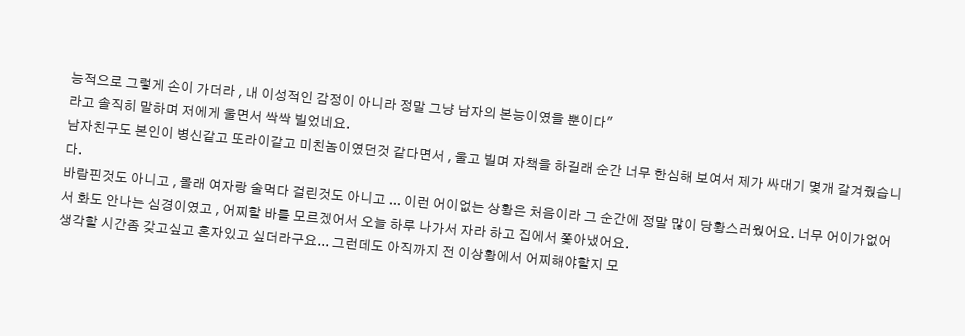능적으로 그렇게 손이 가더라 , 내 이성적인 감정이 아니라 정말 그냥 남자의 본능이였을 뿐이다"
라고 솔직히 말하며 저에게 울면서 싹싹 빌었네요.
남자친구도 본인이 병신같고 또라이같고 미친놈이였던것 같다면서 , 울고 빌며 자책을 하길래 순간 너무 한심해 보여서 제가 싸대기 몇개 갈겨줬습니다.
바람핀것도 아니고 , 몰래 여자랑 술먹다 걸린것도 아니고 ... 이런 어이없는 상황은 처음이라 그 순간에 정말 많이 당황스러웠어요. 너무 어이가없어서 화도 안나는 심경이였고 , 어찌할 바를 모르겠어서 오늘 하루 나가서 자라 하고 집에서 쫓아냈어요.
생각할 시간좀 갖고싶고 혼자있고 싶더라구요... 그런데도 아직까지 전 이상황에서 어찌해야할지 모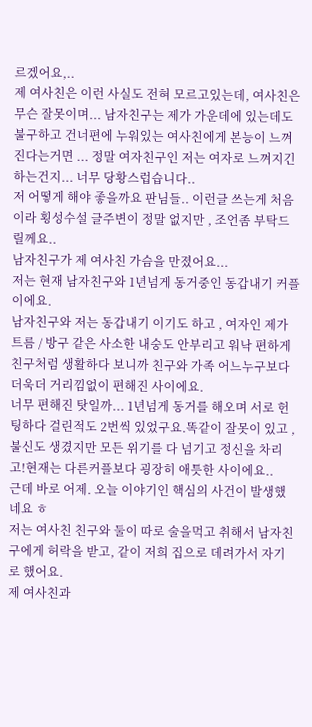르겠어요,..
제 여사친은 이런 사실도 전혀 모르고있는데, 여사친은 무슨 잘못이며... 남자친구는 제가 가운데에 있는데도 불구하고 건너편에 누워있는 여사친에게 본능이 느껴진다는거면 ... 정말 여자친구인 저는 여자로 느껴지긴 하는건지... 너무 당황스럽습니다..
저 어떻게 해야 좋을까요 판님들.. 이런글 쓰는게 처음이라 횡성수설 글주변이 정말 없지만 , 조언좀 부탁드릴께요..
남자친구가 제 여사친 가슴을 만졌어요...
저는 현재 남자친구와 1년넘게 동거중인 동갑내기 커플이에요.
남자친구와 저는 동갑내기 이기도 하고 , 여자인 제가 트름 / 방구 같은 사소한 내숭도 안부리고 워낙 편하게 친구처럼 생활하다 보니까 친구와 가족 어느누구보다 더욱더 거리낌없이 편해진 사이에요.
너무 편해진 탓일까... 1년넘게 동거를 해오며 서로 헌팅하다 걸린적도 2번씩 있었구요.똑같이 잘못이 있고 , 불신도 생겼지만 모든 위기를 다 넘기고 정신을 차리고!현재는 다른커플보다 굉장히 애틋한 사이에요..
근데 바로 어제. 오늘 이야기인 핵심의 사건이 발생했네요 ㅎ
저는 여사친 친구와 둘이 따로 술을먹고 취해서 남자친구에게 허락을 받고, 같이 저희 집으로 데려가서 자기로 했어요.
제 여사친과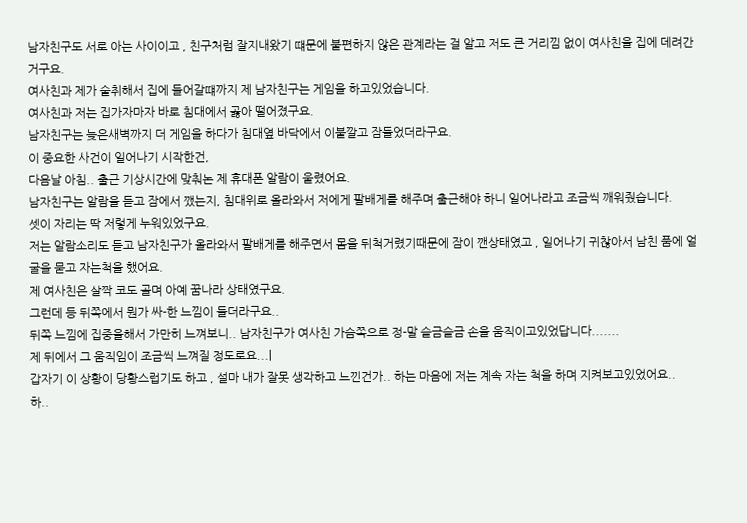남자친구도 서로 아는 사이이고 , 친구처럼 잘지내왔기 떄문에 불편하지 않은 관계라는 걸 알고 저도 큰 거리낌 없이 여사친을 집에 데려간거구요.
여사친과 제가 술취해서 집에 들어갈떄까지 제 남자친구는 게임을 하고있었습니다.
여사친과 저는 집가자마자 바로 침대에서 곯아 떨어졌구요.
남자친구는 늦은새벽까지 더 게임을 하다가 침대옆 바닥에서 이불깔고 잠들었더라구요.
이 중요한 사건이 일어나기 시작한건,
다음날 아침.. 출근 기상시간에 맞춰논 제 휴대폰 알람이 울렸어요.
남자친구는 알람을 듣고 잠에서 깼는지, 침대위로 올라와서 저에게 팔배게를 해주며 출근해야 하니 일어나라고 조금씩 깨워줬습니다.
셋이 자리는 딱 저렇게 누워있었구요.
저는 알람소리도 듣고 남자친구가 올라와서 팔배게를 해주면서 몸을 뒤척거렸기때문에 잠이 깬상태였고 , 일어나기 귀찮아서 남친 품에 얼굴을 묻고 자는척을 했어요.
제 여사친은 살짝 코도 골며 아예 꿈나라 상태였구요.
그런데 등 뒤쪽에서 뭔가 싸-한 느낌이 들더라구요..
뒤쪽 느낌에 집중을해서 가만히 느껴보니.. 남자친구가 여사친 가슴쪽으로 정-말 슬금슬금 손을 움직이고있었답니다.......
제 뒤에서 그 움직임이 조금씩 느껴질 정도로요...|
갑자기 이 상황이 당황스럽기도 하고 , 설마 내가 잘못 생각하고 느낀건가.. 하는 마음에 저는 계속 자는 척을 하며 지켜보고있었어요..
하..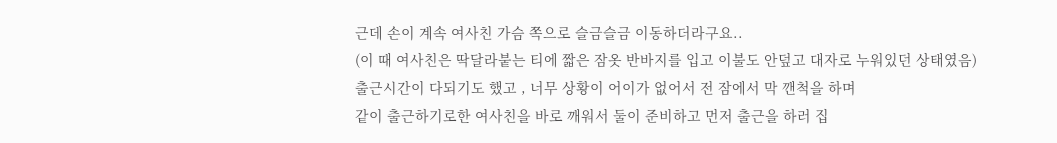근데 손이 계속 여사친 가슴 쪽으로 슬금슬금 이동하더라구요..
(이 때 여사친은 딱달라붙는 티에 짧은 잠옷 반바지를 입고 이불도 안덮고 대자로 누워있던 상태였음)
출근시간이 다되기도 했고 , 너무 상황이 어이가 없어서 전 잠에서 막 깬척을 하며
같이 출근하기로한 여사친을 바로 깨워서 둘이 준비하고 먼저 출근을 하러 집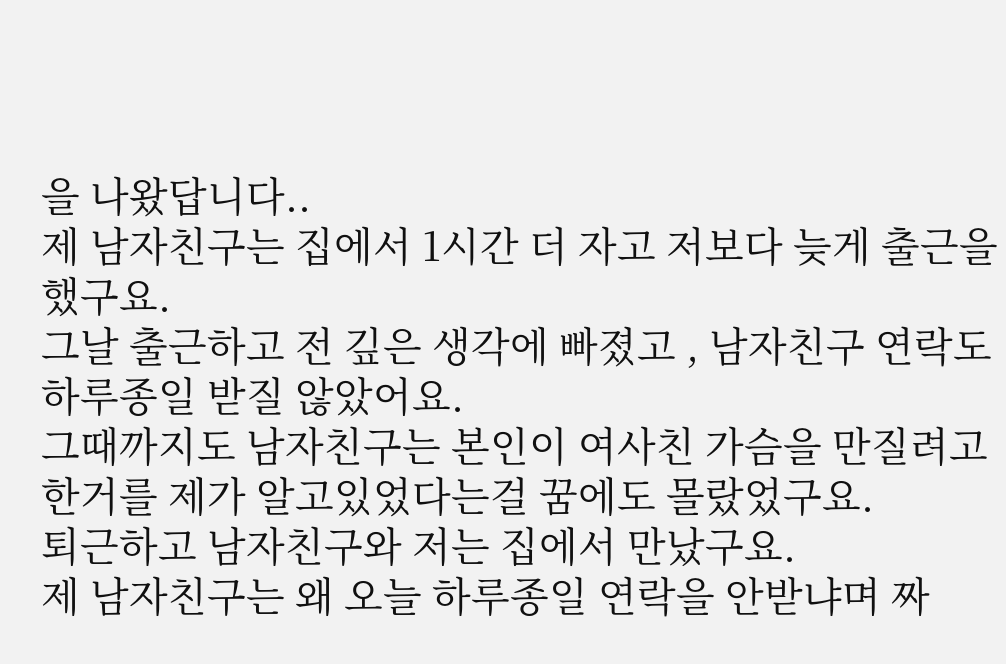을 나왔답니다..
제 남자친구는 집에서 1시간 더 자고 저보다 늦게 출근을 했구요.
그날 출근하고 전 깊은 생각에 빠졌고 , 남자친구 연락도 하루종일 받질 않았어요.
그때까지도 남자친구는 본인이 여사친 가슴을 만질려고 한거를 제가 알고있었다는걸 꿈에도 몰랐었구요.
퇴근하고 남자친구와 저는 집에서 만났구요.
제 남자친구는 왜 오늘 하루종일 연락을 안받냐며 짜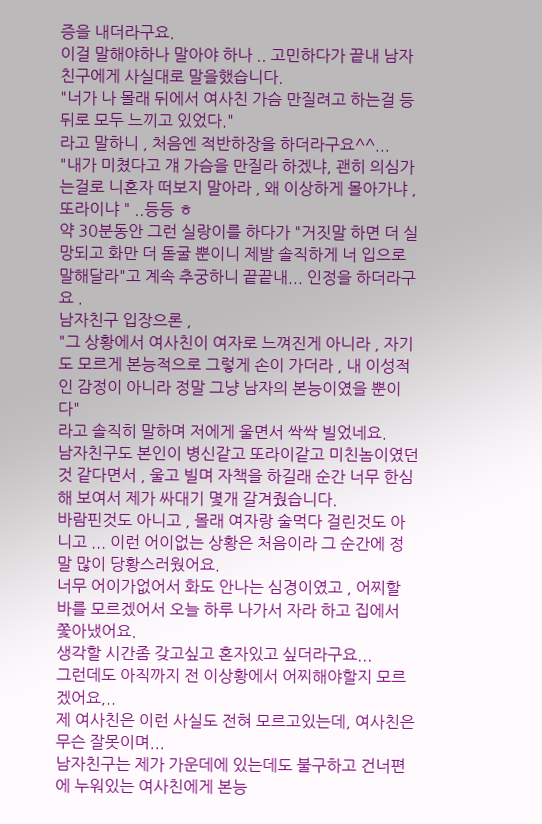증을 내더라구요.
이걸 말해야하나 말아야 하나 .. 고민하다가 끝내 남자친구에게 사실대로 말을했습니다.
"너가 나 몰래 뒤에서 여사친 가슴 만질려고 하는걸 등뒤로 모두 느끼고 있었다."
라고 말하니 , 처음엔 적반하장을 하더라구요^^...
"내가 미쳤다고 걔 가슴을 만질라 하겠냐, 괜히 의심가는걸로 니혼자 떠보지 말아라 , 왜 이상하게 몰아가냐 , 또라이냐 " ..등등 ㅎ
약 30분동안 그런 실랑이를 하다가 "거짓말 하면 더 실망되고 화만 더 돋굴 뿐이니 제발 솔직하게 너 입으로 말해달라"고 계속 추궁하니 끝끝내... 인정을 하더라구요 .
남자친구 입장으론 ,
"그 상황에서 여사친이 여자로 느껴진게 아니라 , 자기도 모르게 본능적으로 그렇게 손이 가더라 , 내 이성적인 감정이 아니라 정말 그냥 남자의 본능이였을 뿐이다"
라고 솔직히 말하며 저에게 울면서 싹싹 빌었네요.
남자친구도 본인이 병신같고 또라이같고 미친놈이였던것 같다면서 , 울고 빌며 자책을 하길래 순간 너무 한심해 보여서 제가 싸대기 몇개 갈겨줬습니다.
바람핀것도 아니고 , 몰래 여자랑 술먹다 걸린것도 아니고 ... 이런 어이없는 상황은 처음이라 그 순간에 정말 많이 당황스러웠어요.
너무 어이가없어서 화도 안나는 심경이였고 , 어찌할 바를 모르겠어서 오늘 하루 나가서 자라 하고 집에서 쫓아냈어요.
생각할 시간좀 갖고싶고 혼자있고 싶더라구요...
그런데도 아직까지 전 이상황에서 어찌해야할지 모르겠어요,..
제 여사친은 이런 사실도 전혀 모르고있는데, 여사친은 무슨 잘못이며...
남자친구는 제가 가운데에 있는데도 불구하고 건너편에 누워있는 여사친에게 본능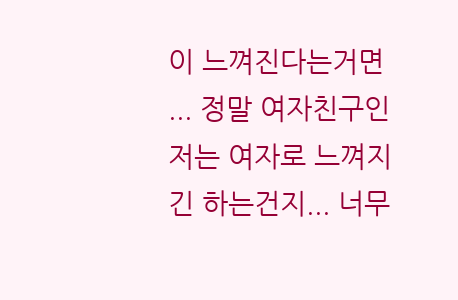이 느껴진다는거면 ... 정말 여자친구인 저는 여자로 느껴지긴 하는건지... 너무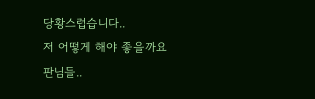당황스럽습니다..
저 어떻게 해야 좋을까요 판님들..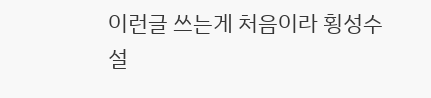이런글 쓰는게 처음이라 횡성수설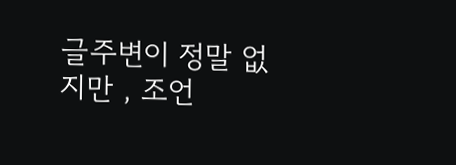글주변이 정말 없지만 , 조언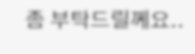좀 부탁드릴께요..